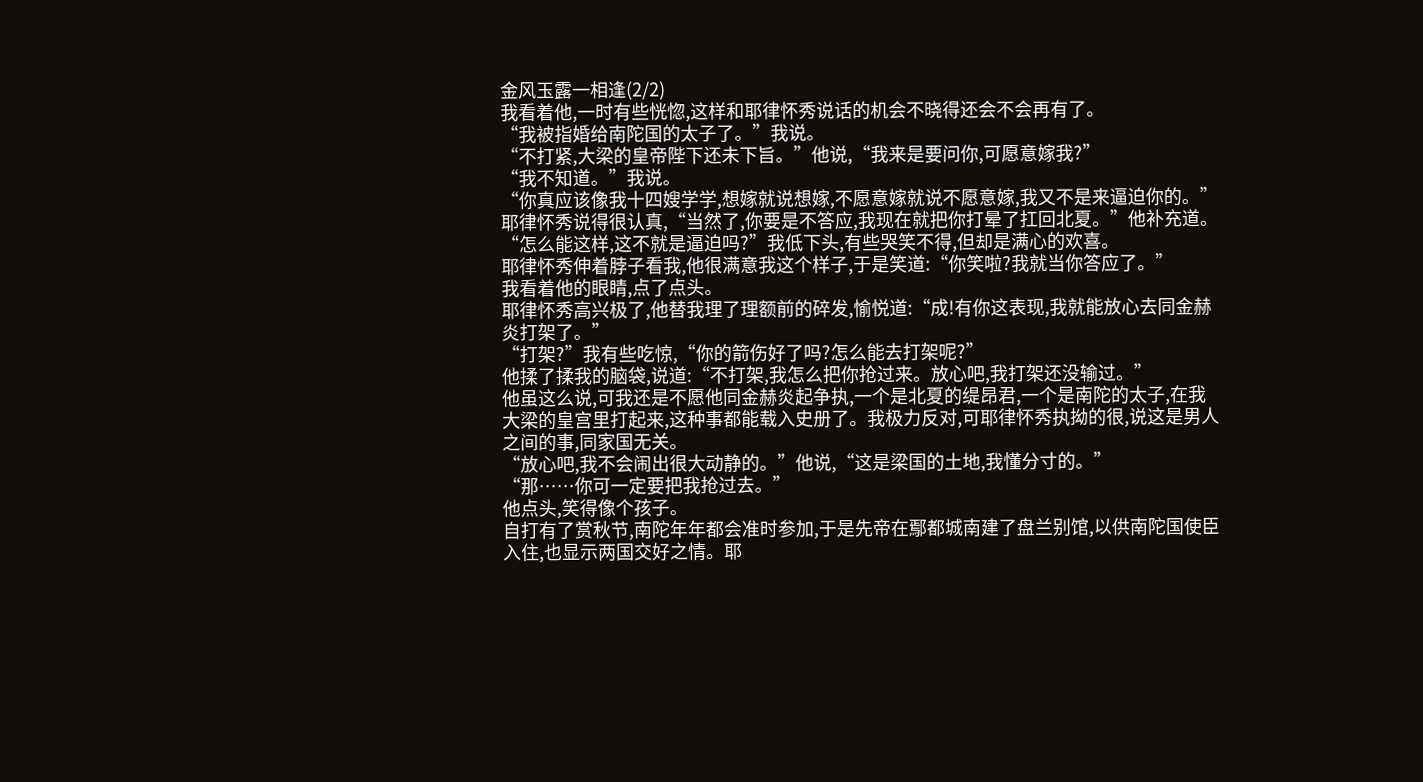金风玉露一相逢(2/2)
我看着他,一时有些恍惚,这样和耶律怀秀说话的机会不晓得还会不会再有了。
“我被指婚给南陀国的太子了。”我说。
“不打紧,大梁的皇帝陛下还未下旨。”他说,“我来是要问你,可愿意嫁我?”
“我不知道。”我说。
“你真应该像我十四嫂学学,想嫁就说想嫁,不愿意嫁就说不愿意嫁,我又不是来逼迫你的。”耶律怀秀说得很认真,“当然了,你要是不答应,我现在就把你打晕了扛回北夏。”他补充道。
“怎么能这样,这不就是逼迫吗?”我低下头,有些哭笑不得,但却是满心的欢喜。
耶律怀秀伸着脖子看我,他很满意我这个样子,于是笑道:“你笑啦?我就当你答应了。”
我看着他的眼睛,点了点头。
耶律怀秀高兴极了,他替我理了理额前的碎发,愉悦道:“成!有你这表现,我就能放心去同金赫炎打架了。”
“打架?”我有些吃惊,“你的箭伤好了吗?怎么能去打架呢?”
他揉了揉我的脑袋,说道:“不打架,我怎么把你抢过来。放心吧,我打架还没输过。”
他虽这么说,可我还是不愿他同金赫炎起争执,一个是北夏的缇昂君,一个是南陀的太子,在我大梁的皇宫里打起来,这种事都能载入史册了。我极力反对,可耶律怀秀执拗的很,说这是男人之间的事,同家国无关。
“放心吧,我不会闹出很大动静的。”他说,“这是梁国的土地,我懂分寸的。”
“那……你可一定要把我抢过去。”
他点头,笑得像个孩子。
自打有了赏秋节,南陀年年都会准时参加,于是先帝在鄢都城南建了盘兰别馆,以供南陀国使臣入住,也显示两国交好之情。耶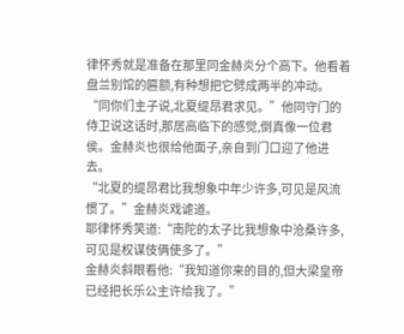律怀秀就是准备在那里同金赫炎分个高下。他看着盘兰别馆的匾额,有种想把它劈成两半的冲动。“同你们主子说,北夏缇昂君求见。”他同守门的侍卫说这话时,那居高临下的感觉,倒真像一位君侯。金赫炎也很给他面子,亲自到门口迎了他进去。
“北夏的缇昂君比我想象中年少许多,可见是风流惯了。”金赫炎戏谑道。
耶律怀秀笑道:“南陀的太子比我想象中沧桑许多,可见是权谋伎俩使多了。”
金赫炎斜眼看他:“我知道你来的目的,但大梁皇帝已经把长乐公主许给我了。”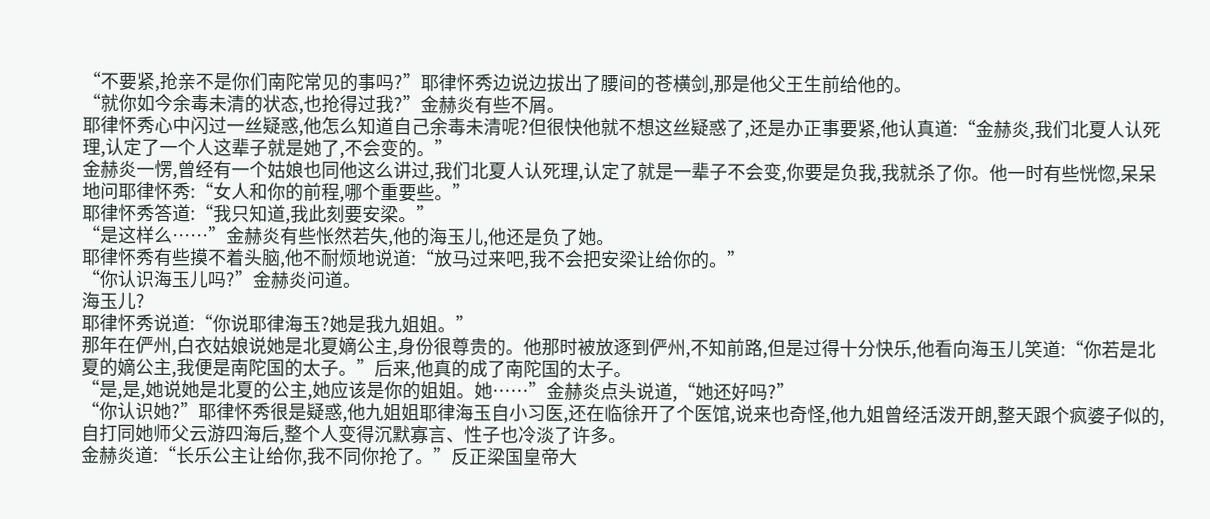“不要紧,抢亲不是你们南陀常见的事吗?”耶律怀秀边说边拔出了腰间的苍横剑,那是他父王生前给他的。
“就你如今余毒未清的状态,也抢得过我?”金赫炎有些不屑。
耶律怀秀心中闪过一丝疑惑,他怎么知道自己余毒未清呢?但很快他就不想这丝疑惑了,还是办正事要紧,他认真道:“金赫炎,我们北夏人认死理,认定了一个人这辈子就是她了,不会变的。”
金赫炎一愣,曾经有一个姑娘也同他这么讲过,我们北夏人认死理,认定了就是一辈子不会变,你要是负我,我就杀了你。他一时有些恍惚,呆呆地问耶律怀秀:“女人和你的前程,哪个重要些。”
耶律怀秀答道:“我只知道,我此刻要安梁。”
“是这样么……”金赫炎有些怅然若失,他的海玉儿,他还是负了她。
耶律怀秀有些摸不着头脑,他不耐烦地说道:“放马过来吧,我不会把安梁让给你的。”
“你认识海玉儿吗?”金赫炎问道。
海玉儿?
耶律怀秀说道:“你说耶律海玉?她是我九姐姐。”
那年在俨州,白衣姑娘说她是北夏嫡公主,身份很尊贵的。他那时被放逐到俨州,不知前路,但是过得十分快乐,他看向海玉儿笑道:“你若是北夏的嫡公主,我便是南陀国的太子。”后来,他真的成了南陀国的太子。
“是,是,她说她是北夏的公主,她应该是你的姐姐。她……”金赫炎点头说道,“她还好吗?”
“你认识她?”耶律怀秀很是疑惑,他九姐姐耶律海玉自小习医,还在临徐开了个医馆,说来也奇怪,他九姐曾经活泼开朗,整天跟个疯婆子似的,自打同她师父云游四海后,整个人变得沉默寡言、性子也冷淡了许多。
金赫炎道:“长乐公主让给你,我不同你抢了。”反正梁国皇帝大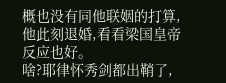概也没有同他联姻的打算,他此刻退婚,看看梁国皇帝反应也好。
啥?耶律怀秀剑都出鞘了,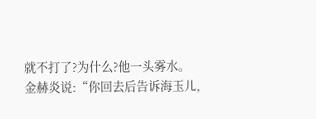就不打了?为什么?他一头雾水。
金赫炎说:“你回去后告诉海玉儿,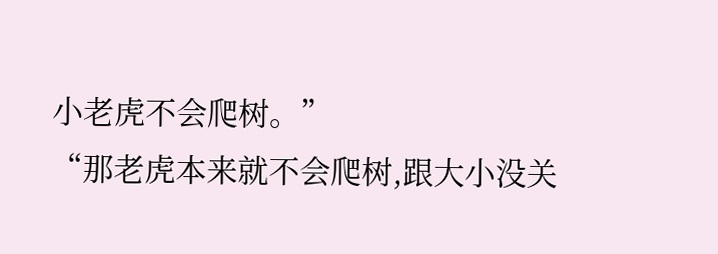小老虎不会爬树。”
“那老虎本来就不会爬树,跟大小没关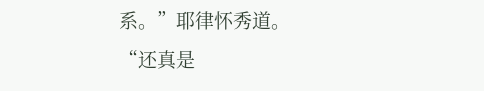系。”耶律怀秀道。
“还真是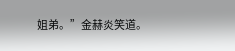姐弟。”金赫炎笑道。